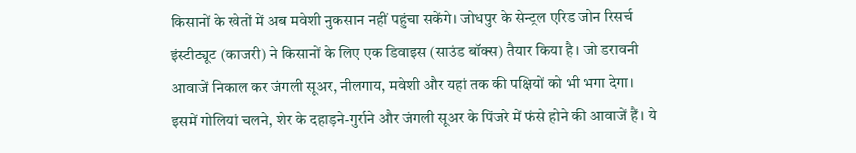किसानों के खेतों में अब मवेशी नुकसान नहीं पहुंचा सकेंगे। जोधपुर के सेन्ट्रल एरिड जोन रिसर्च इंस्टीट्यूट (काजरी) ने किसानों के लिए एक डिवाइस (साउंड बॉक्स) तैयार किया है। जो डरावनी आवाजें निकाल कर जंगली सूअर, नीलगाय, मवेशी और यहां तक की पक्षियों को भी भगा देगा। इसमें गोलियां चलने, शेर के दहाड़ने-गुर्राने और जंगली सूअर के पिंजरे में फंसे होने की आवाजें हैं। ये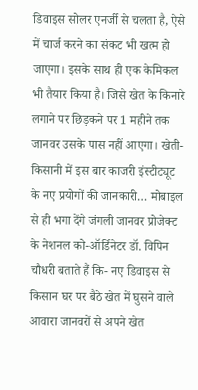डिवाइस सोलर एनर्जी से चलता है, ऐसे में चार्ज करने का संकट भी खत्म हो जाएगा। इसके साथ ही एक केमिकल भी तैयार किया है। जिसे खेत के किनारे लगाने पर छिड़कने पर 1 महीने तक जानवर उसके पास नहीं आएगा। खेती-किसानी में इस बार काजरी इंस्टीट्यूट के नए प्रयोगों की जानकारी… मोबाइल से ही भगा देंगे जंगली जानवर प्रोजेक्ट के नेशनल को-ऑर्डिनेटर डॉ. विपिन चौधरी बताते हैं कि- नए डिवाइस से किसान घर पर बैठे खेत में घुसने वाले आवारा जानवरों से अपने खेत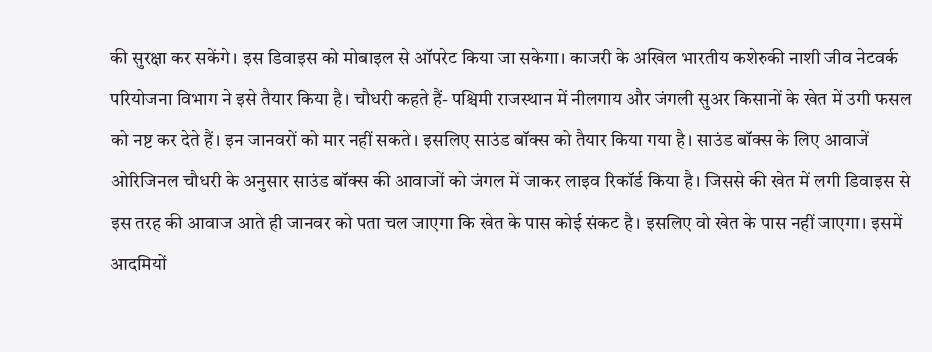की सुरक्षा कर सकेंगे। इस डिवाइस को मोबाइल से ऑपरेट किया जा सकेगा। काजरी के अखिल भारतीय कशेरुकी नाशी जीव नेटवर्क परियोजना विभाग ने इसे तैयार किया है। चौधरी कहते हैं- पश्चिमी राजस्थान में नीलगाय और जंगली सुअर किसानों के खेत में उगी फसल को नष्ट कर देते हैं। इन जानवरों को मार नहीं सकते। इसलिए साउंड बॉक्स को तैयार किया गया है। साउंड बॉक्स के लिए आवाजें ओरिजिनल चौधरी के अनुसार साउंड बॉक्स की आवाजों को जंगल में जाकर लाइव रिकॉर्ड किया है। जिससे की खेत में लगी डिवाइस से इस तरह की आवाज आते ही जानवर को पता चल जाएगा कि खेत के पास कोई संकट है। इसलिए वो खेत के पास नहीं जाएगा। इसमें आदमियों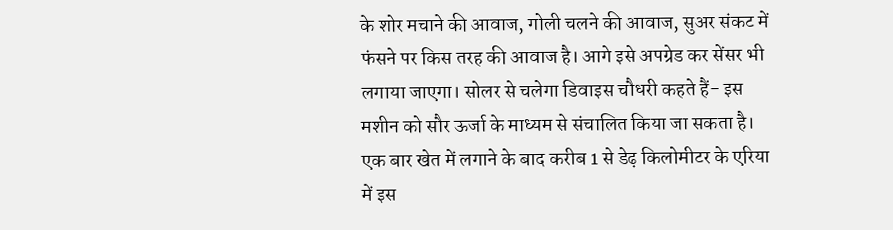के शोर मचाने की आवाज, गोली चलने की आवाज, सुअर संकट में फंसने पर किस तरह की आवाज है। आगे इसे अपग्रेड कर सेंसर भी लगाया जाएगा। सोलर से चलेगा डिवाइस चौधरी कहते हैं- इस मशीन को सौर ऊर्जा के माध्यम से संचालित किया जा सकता है। एक बार खेत में लगाने के बाद करीब 1 से डेढ़ किलोमीटर के एरिया में इस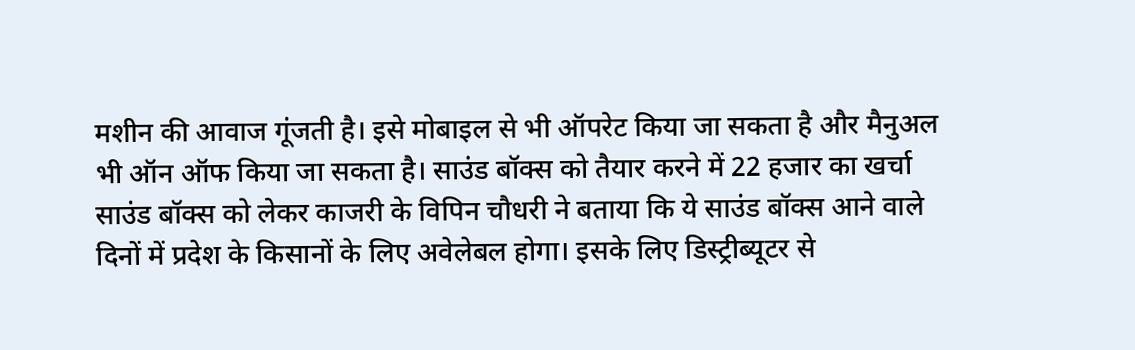मशीन की आवाज गूंजती है। इसे मोबाइल से भी ऑपरेट किया जा सकता है और मैनुअल भी ऑन ऑफ किया जा सकता है। साउंड बॉक्स को तैयार करने में 22 हजार का खर्चा साउंड बॉक्स को लेकर काजरी के विपिन चौधरी ने बताया कि ये साउंड बॉक्स आने वाले दिनों में प्रदेश के किसानों के लिए अवेलेबल होगा। इसके लिए डिस्ट्रीब्यूटर से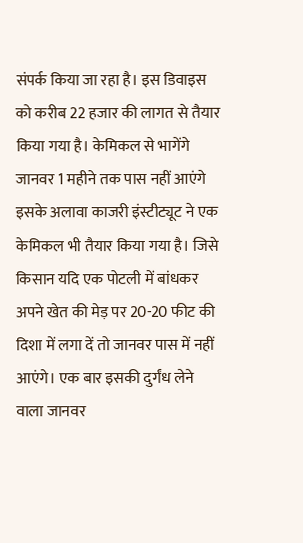संपर्क किया जा रहा है। इस डिवाइस को करीब 22 हजार की लागत से तैयार किया गया है। केमिकल से भागेंगे जानवर 1 महीने तक पास नहीं आएंगे इसके अलावा काजरी इंस्टीट्यूट ने एक केमिकल भी तैयार किया गया है। जिसे किसान यदि एक पोटली में बांधकर अपने खेत की मेड़ पर 20-20 फीट की दिशा में लगा दें तो जानवर पास में नहीं आएंगे। एक बार इसकी दुर्गंध लेने वाला जानवर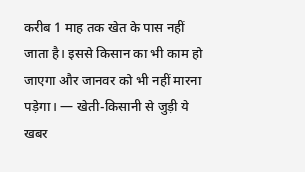करीब 1 माह तक खेत के पास नहीं जाता है। इससे किसान का भी काम हो जाएगा और जानवर को भी नहीं मारना पड़ेगा। — खेती-किसानी से जुड़ी ये खबर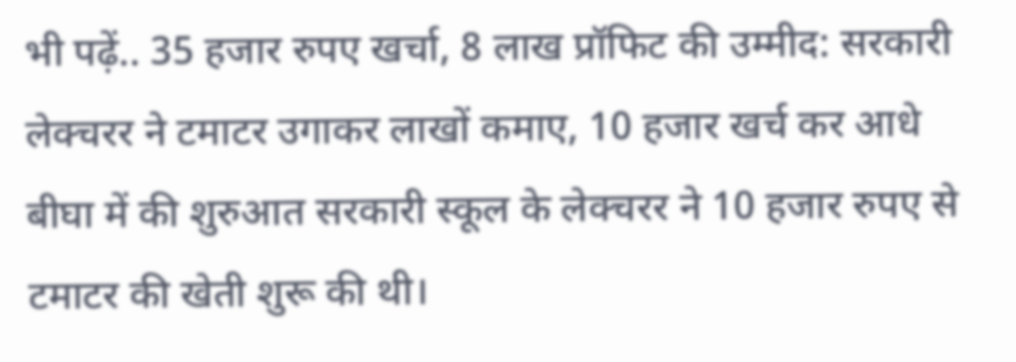भी पढ़ें.. 35 हजार रुपए खर्चा, 8 लाख प्रॉफिट की उम्मीद: सरकारी लेक्चरर ने टमाटर उगाकर लाखों कमाए, 10 हजार खर्च कर आधे बीघा में की शुरुआत सरकारी स्कूल के लेक्चरर ने 10 हजार रुपए से टमाटर की खेती शुरू की थी।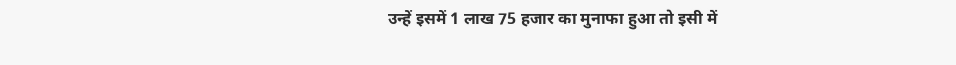उन्हें इसमें 1 लाख 75 हजार का मुनाफा हुआ तो इसी में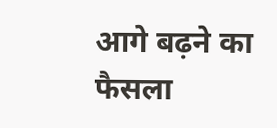आगे बढ़ने का फैसला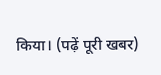किया। (पढ़ें पूरी खबर)